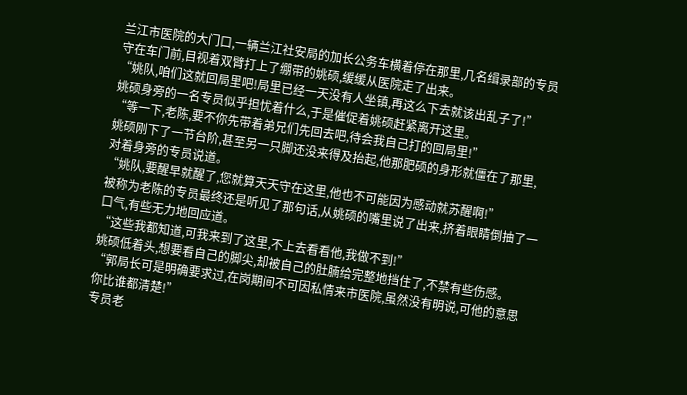兰江市医院的大门口,一辆兰江社安局的加长公务车横着停在那里,几名缉录部的专员守在车门前,目视着双臂打上了绷带的姚硕,缓缓从医院走了出来。
“姚队,咱们这就回局里吧!局里已经一天没有人坐镇,再这么下去就该出乱子了!”
姚硕身旁的一名专员似乎担忧着什么,于是催促着姚硕赶紧离开这里。
“等一下,老陈,要不你先带着弟兄们先回去吧,待会我自己打的回局里!”
姚硕刚下了一节台阶,甚至另一只脚还没来得及抬起,他那肥硕的身形就僵在了那里,对着身旁的专员说道。
“姚队,要醒早就醒了,您就算天天守在这里,他也不可能因为感动就苏醒啊!”
被称为老陈的专员最终还是听见了那句话,从姚硕的嘴里说了出来,挤着眼睛倒抽了一口气,有些无力地回应道。
“这些我都知道,可我来到了这里,不上去看看他,我做不到!”
姚硕低着头,想要看自己的脚尖,却被自己的肚腩给完整地挡住了,不禁有些伤感。
“郭局长可是明确要求过,在岗期间不可因私情来市医院,虽然没有明说,可他的意思你比谁都清楚!”
专员老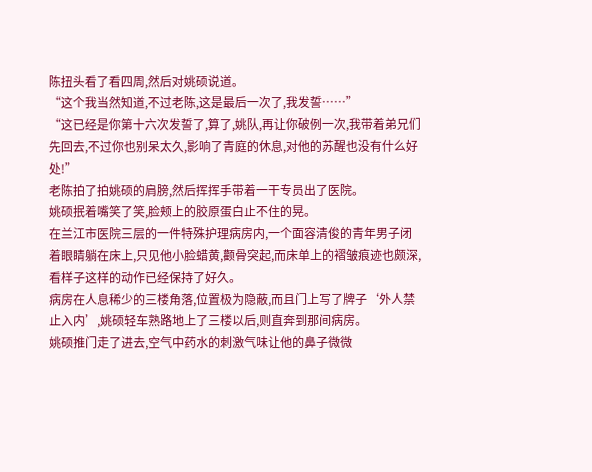陈扭头看了看四周,然后对姚硕说道。
“这个我当然知道,不过老陈,这是最后一次了,我发誓……”
“这已经是你第十六次发誓了,算了,姚队,再让你破例一次,我带着弟兄们先回去,不过你也别呆太久,影响了青庭的休息,对他的苏醒也没有什么好处!”
老陈拍了拍姚硕的肩膀,然后挥挥手带着一干专员出了医院。
姚硕抿着嘴笑了笑,脸颊上的胶原蛋白止不住的晃。
在兰江市医院三层的一件特殊护理病房内,一个面容清俊的青年男子闭着眼睛躺在床上,只见他小脸蜡黄,颧骨突起,而床单上的褶皱痕迹也颇深,看样子这样的动作已经保持了好久。
病房在人息稀少的三楼角落,位置极为隐蔽,而且门上写了牌子‘外人禁止入内’,姚硕轻车熟路地上了三楼以后,则直奔到那间病房。
姚硕推门走了进去,空气中药水的刺激气味让他的鼻子微微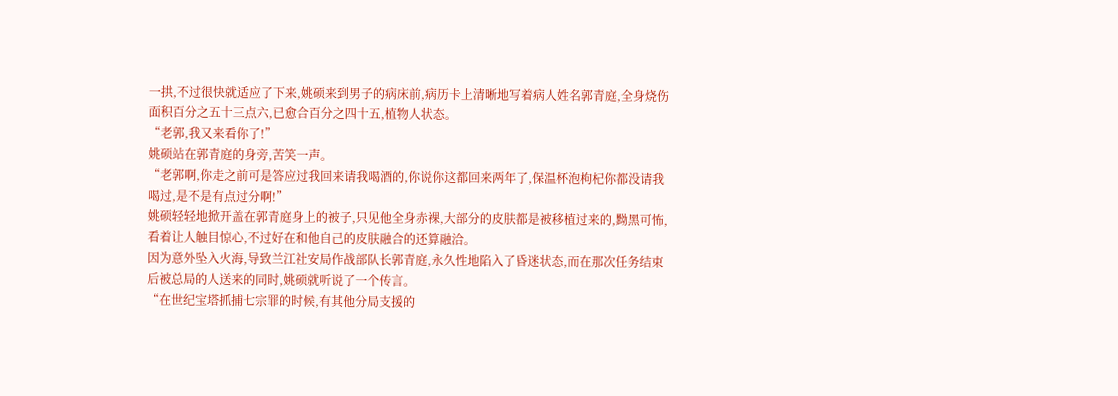一拱,不过很快就适应了下来,姚硕来到男子的病床前,病历卡上清晰地写着病人姓名郭青庭,全身烧伤面积百分之五十三点六,已愈合百分之四十五,植物人状态。
“老郭,我又来看你了!”
姚硕站在郭青庭的身旁,苦笑一声。
“老郭啊,你走之前可是答应过我回来请我喝酒的,你说你这都回来两年了,保温杯泡枸杞你都没请我喝过,是不是有点过分啊!”
姚硕轻轻地掀开盖在郭青庭身上的被子,只见他全身赤裸,大部分的皮肤都是被移植过来的,黝黑可怖,看着让人触目惊心,不过好在和他自己的皮肤融合的还算融洽。
因为意外坠入火海,导致兰江社安局作战部队长郭青庭,永久性地陷入了昏迷状态,而在那次任务结束后被总局的人送来的同时,姚硕就听说了一个传言。
“在世纪宝塔抓捕七宗罪的时候,有其他分局支援的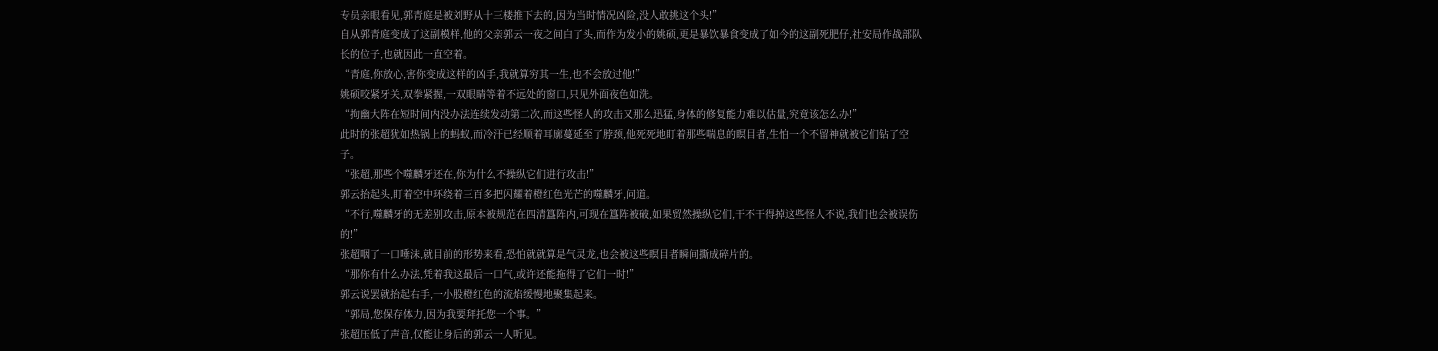专员亲眼看见,郭青庭是被刘野从十三楼推下去的,因为当时情况凶险,没人敢挑这个头!”
自从郭青庭变成了这副模样,他的父亲郭云一夜之间白了头,而作为发小的姚硕,更是暴饮暴食变成了如今的这副死肥仔,社安局作战部队长的位子,也就因此一直空着。
“青庭,你放心,害你变成这样的凶手,我就算穷其一生,也不会放过他!”
姚硕咬紧牙关,双拳紧握,一双眼睛等着不远处的窗口,只见外面夜色如洗。
“拘幽大阵在短时间内没办法连续发动第二次,而这些怪人的攻击又那么迅猛,身体的修复能力难以估量,究竟该怎么办!”
此时的张超犹如热锅上的蚂蚁,而冷汗已经顺着耳廓蔓延至了脖颈,他死死地盯着那些喘息的瞑目者,生怕一个不留神就被它们钻了空子。
“张超,那些个噬麟牙还在,你为什么不操纵它们进行攻击!”
郭云抬起头,盯着空中环绕着三百多把闪耀着橙红色光芒的噬麟牙,问道。
“不行,噬麟牙的无差别攻击,原本被规范在四清簋阵内,可现在簋阵被破,如果贸然操纵它们,干不干得掉这些怪人不说,我们也会被误伤的!”
张超咽了一口唾沫,就目前的形势来看,恐怕就就算是气灵龙,也会被这些瞑目者瞬间撕成碎片的。
“那你有什么办法,凭着我这最后一口气,或许还能拖得了它们一时!”
郭云说罢就抬起右手,一小股橙红色的流焰缓慢地聚集起来。
“郭局,您保存体力,因为我要拜托您一个事。”
张超压低了声音,仅能让身后的郭云一人听见。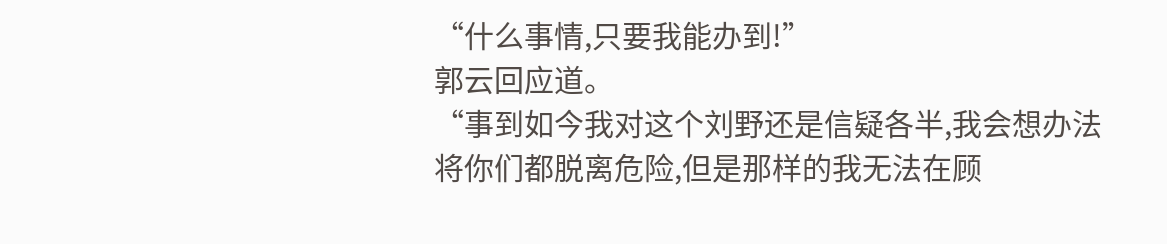“什么事情,只要我能办到!”
郭云回应道。
“事到如今我对这个刘野还是信疑各半,我会想办法将你们都脱离危险,但是那样的我无法在顾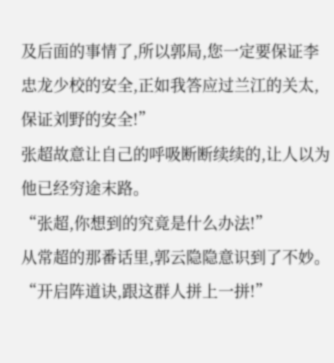及后面的事情了,所以郭局,您一定要保证李忠龙少校的安全,正如我答应过兰江的关太,保证刘野的安全!”
张超故意让自己的呼吸断断续续的,让人以为他已经穷途末路。
“张超,你想到的究竟是什么办法!”
从常超的那番话里,郭云隐隐意识到了不妙。
“开启阵道诀,跟这群人拼上一拼!”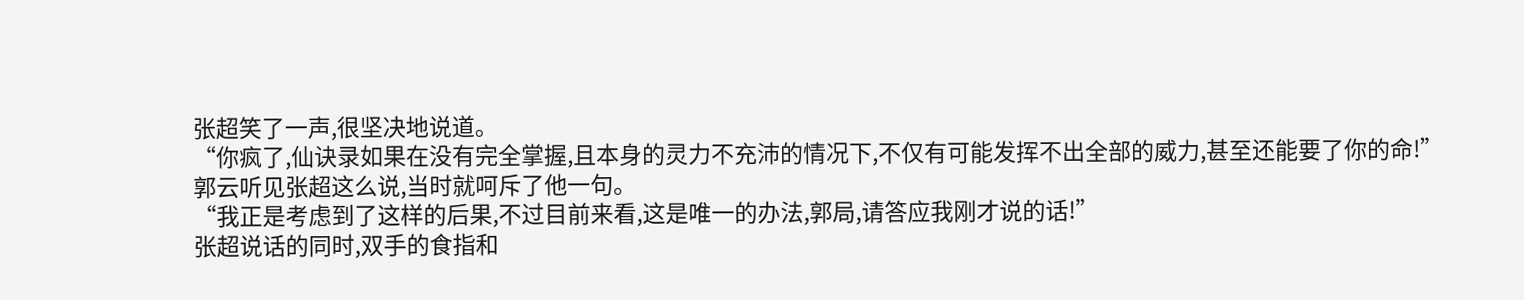张超笑了一声,很坚决地说道。
“你疯了,仙诀录如果在没有完全掌握,且本身的灵力不充沛的情况下,不仅有可能发挥不出全部的威力,甚至还能要了你的命!”
郭云听见张超这么说,当时就呵斥了他一句。
“我正是考虑到了这样的后果,不过目前来看,这是唯一的办法,郭局,请答应我刚才说的话!”
张超说话的同时,双手的食指和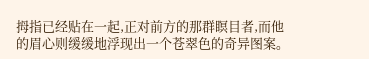拇指已经贴在一起,正对前方的那群瞑目者,而他的眉心则缓缓地浮现出一个苍翠色的奇异图案。